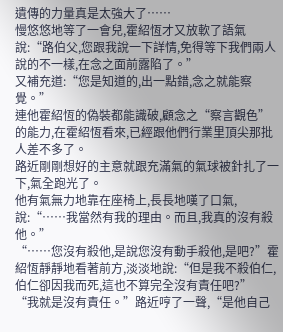遺傳的力量真是太強大了……
慢悠悠地等了一會兒,霍紹恆才又放軟了語氣說:“路伯父,您跟我說一下詳情,免得等下我們兩人說的不一樣,在念之面前露陷了。”
又補充道:“您是知道的,出一點錯,念之就能察覺。”
連他霍紹恆的偽裝都能識破,顧念之“察言觀色”的能力,在霍紹恆看來,已經跟他們行業里頂尖那批人差不多了。
路近剛剛想好的主意就跟充滿氣的氣球被針扎了一下,氣全跑光了。
他有氣無力地靠在座椅上,長長地嘆了口氣,說:“……我當然有我的理由。而且,我真的沒有殺他。”
“……您沒有殺他,是說您沒有動手殺他,是吧?”霍紹恆靜靜地看著前方,淡淡地說:“但是我不殺伯仁,伯仁卻因我而死,這也不算完全沒有責任吧?”
“我就是沒有責任。”路近哼了一聲,“是他自己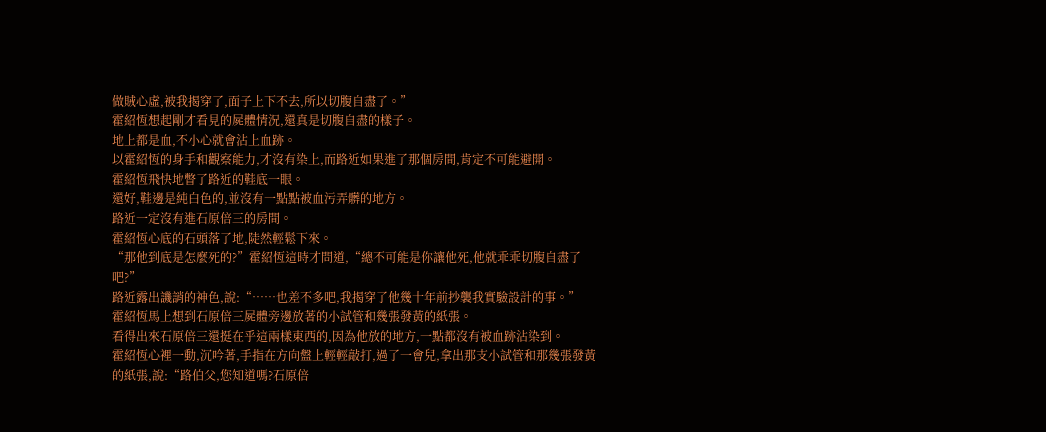做賊心虛,被我揭穿了,面子上下不去,所以切腹自盡了。”
霍紹恆想起剛才看見的屍體情況,還真是切腹自盡的樣子。
地上都是血,不小心就會沾上血跡。
以霍紹恆的身手和觀察能力,才沒有染上,而路近如果進了那個房間,肯定不可能避開。
霍紹恆飛快地瞥了路近的鞋底一眼。
還好,鞋邊是純白色的,並沒有一點點被血污弄髒的地方。
路近一定沒有進石原倍三的房間。
霍紹恆心底的石頭落了地,陡然輕鬆下來。
“那他到底是怎麼死的?”霍紹恆這時才問道,“總不可能是你讓他死,他就乖乖切腹自盡了吧?”
路近露出譏誚的神色,說:“……也差不多吧,我揭穿了他幾十年前抄襲我實驗設計的事。”
霍紹恆馬上想到石原倍三屍體旁邊放著的小試管和幾張發黃的紙張。
看得出來石原倍三還挺在乎這兩樣東西的,因為他放的地方,一點都沒有被血跡沾染到。
霍紹恆心裡一動,沉吟著,手指在方向盤上輕輕敲打,過了一會兒,拿出那支小試管和那幾張發黃的紙張,說:“路伯父,您知道嗎?石原倍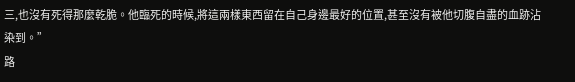三,也沒有死得那麼乾脆。他臨死的時候,將這兩樣東西留在自己身邊最好的位置,甚至沒有被他切腹自盡的血跡沾染到。”
路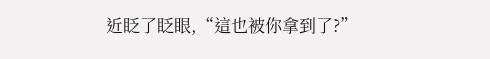近眨了眨眼,“這也被你拿到了?”